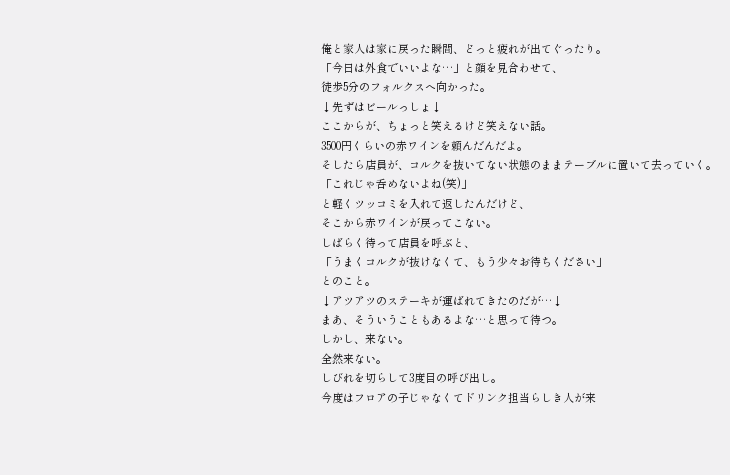俺と家人は家に戻った瞬間、どっと疲れが出てぐったり。
「今日は外食でいいよな…」と顔を見合わせて、
徒歩5分のフォルクスへ向かった。
↓先ずはビールっしょ↓
ここからが、ちょっと笑えるけど笑えない話。
3500円くらいの赤ワインを頼んだんだよ。
そしたら店員が、コルクを抜いてない状態のままテーブルに置いて去っていく。
「これじゃ呑めないよね(笑)」
と軽くツッコミを入れて返したんだけど、
そこから赤ワインが戻ってこない。
しばらく待って店員を呼ぶと、
「うまくコルクが抜けなくて、もう少々お待ちください」
とのこと。
↓アツアツのステーキが運ばれてきたのだが…↓
まあ、そういうこともあるよな…と思って待つ。
しかし、来ない。
全然来ない。
しびれを切らして3度目の呼び出し。
今度はフロアの子じゃなくてドリンク担当らしき人が来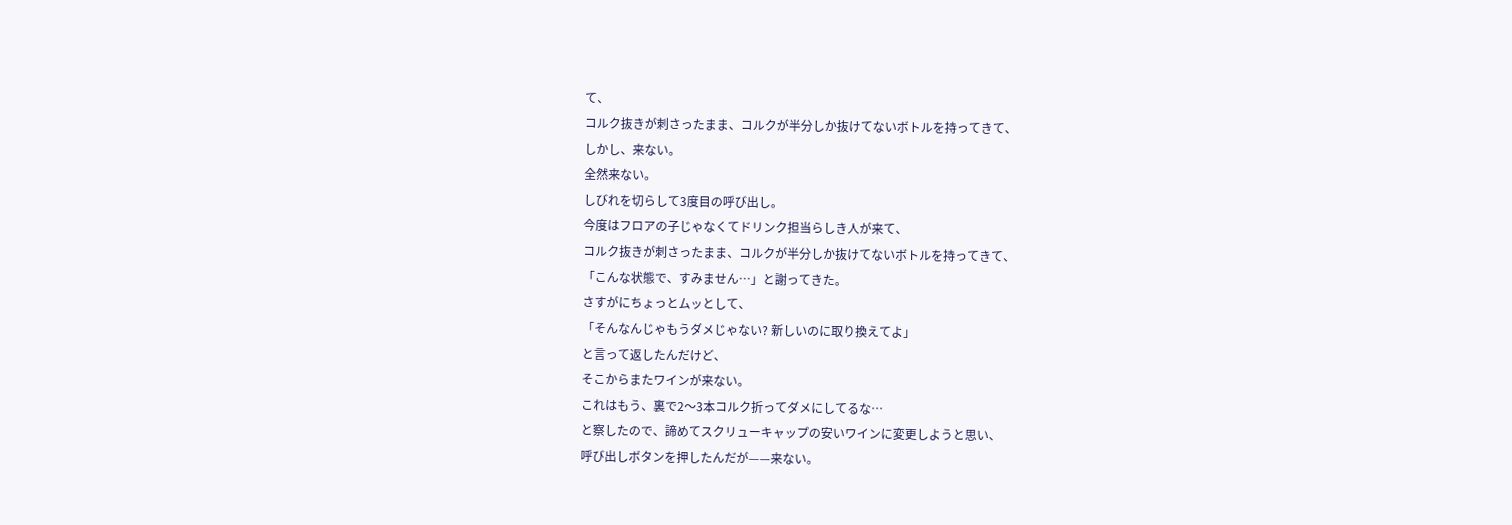て、
コルク抜きが刺さったまま、コルクが半分しか抜けてないボトルを持ってきて、
しかし、来ない。
全然来ない。
しびれを切らして3度目の呼び出し。
今度はフロアの子じゃなくてドリンク担当らしき人が来て、
コルク抜きが刺さったまま、コルクが半分しか抜けてないボトルを持ってきて、
「こんな状態で、すみません…」と謝ってきた。
さすがにちょっとムッとして、
「そんなんじゃもうダメじゃない? 新しいのに取り換えてよ」
と言って返したんだけど、
そこからまたワインが来ない。
これはもう、裏で2〜3本コルク折ってダメにしてるな…
と察したので、諦めてスクリューキャップの安いワインに変更しようと思い、
呼び出しボタンを押したんだが——来ない。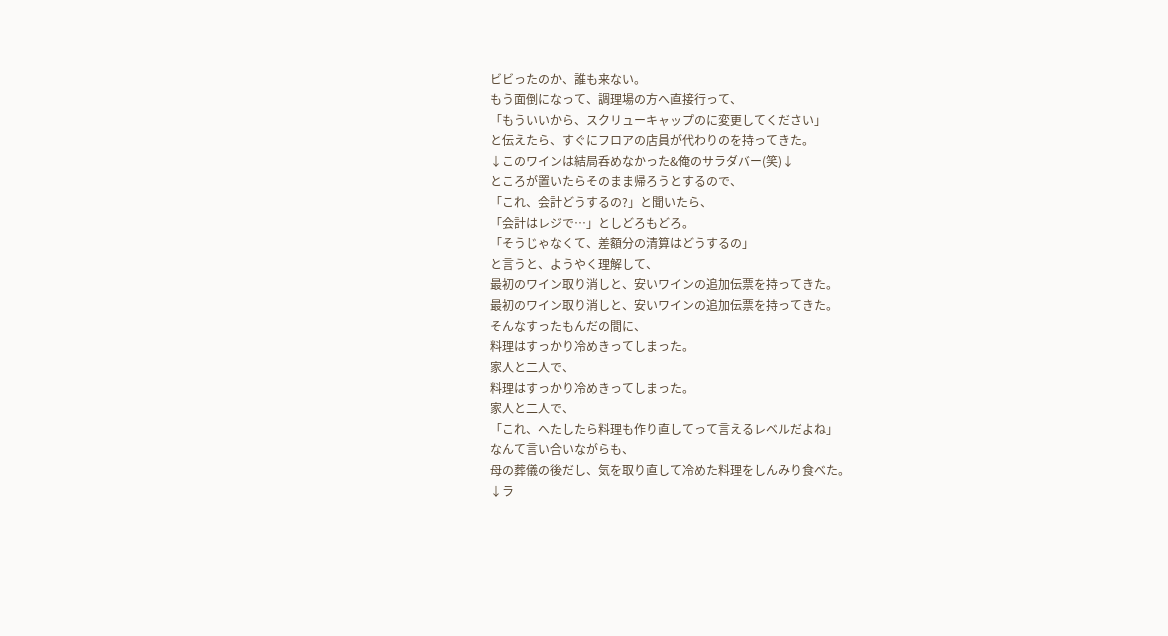ビビったのか、誰も来ない。
もう面倒になって、調理場の方へ直接行って、
「もういいから、スクリューキャップのに変更してください」
と伝えたら、すぐにフロアの店員が代わりのを持ってきた。
↓このワインは結局呑めなかった&俺のサラダバー(笑)↓
ところが置いたらそのまま帰ろうとするので、
「これ、会計どうするの?」と聞いたら、
「会計はレジで…」としどろもどろ。
「そうじゃなくて、差額分の清算はどうするの」
と言うと、ようやく理解して、
最初のワイン取り消しと、安いワインの追加伝票を持ってきた。
最初のワイン取り消しと、安いワインの追加伝票を持ってきた。
そんなすったもんだの間に、
料理はすっかり冷めきってしまった。
家人と二人で、
料理はすっかり冷めきってしまった。
家人と二人で、
「これ、へたしたら料理も作り直してって言えるレベルだよね」
なんて言い合いながらも、
母の葬儀の後だし、気を取り直して冷めた料理をしんみり食べた。
↓ラ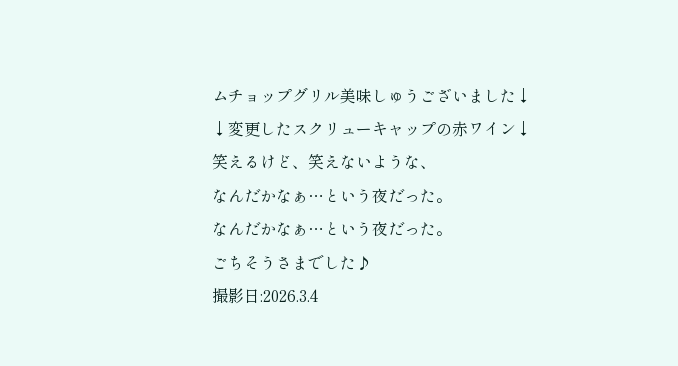ムチョップグリル美味しゅうございました↓
↓変更したスクリューキャップの赤ワイン↓
笑えるけど、笑えないような、
なんだかなぁ…という夜だった。
なんだかなぁ…という夜だった。
ごちそうさまでした♪
撮影日:2026.3.4